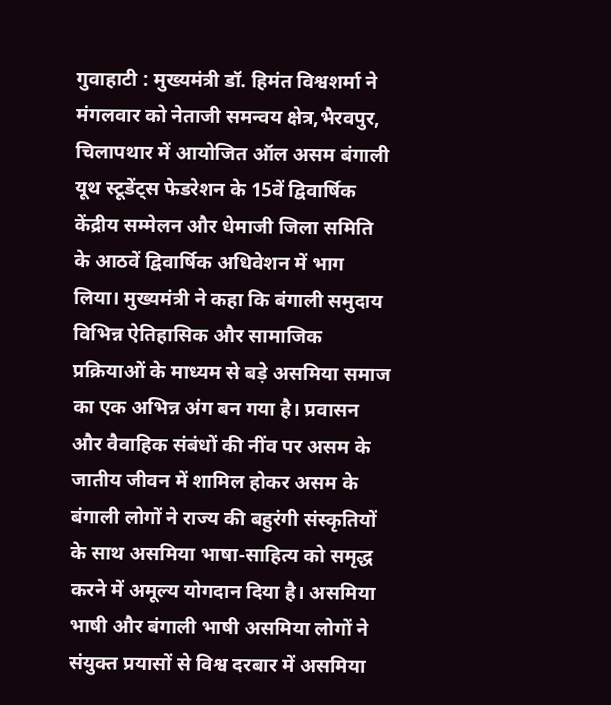गुवाहाटी : मुख्यमंत्री डॉ. हिमंत विश्वशर्मा ने मंगलवार को नेताजी समन्वय क्षेत्र,भैरवपुर, चिलापथार में आयोजित ऑल असम बंगाली यूथ स्टूडेंट्स फेडरेशन के 15वें द्विवार्षिक केंद्रीय सम्मेलन और धेमाजी जिला समिति के आठवें द्विवार्षिक अधिवेशन में भाग लिया। मुख्यमंत्री ने कहा कि बंगाली समुदाय विभिन्न ऐतिहासिक और सामाजिक प्रक्रियाओं के माध्यम से बड़े असमिया समाज का एक अभिन्न अंग बन गया है। प्रवासन और वैवाहिक संबंधों की नींव पर असम के जातीय जीवन में शामिल होकर असम के बंगाली लोगों ने राज्य की बहुरंगी संस्कृतियों के साथ असमिया भाषा-साहित्य को समृद्ध करने में अमूल्य योगदान दिया है। असमिया भाषी और बंगाली भाषी असमिया लोगों ने संयुक्त प्रयासों से विश्व दरबार में असमिया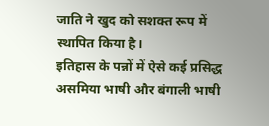जाति ने खुद को सशक्त रूप में स्थापित किया है।
इतिहास के पन्नों में ऐसे कई प्रसिद्ध असमिया भाषी और बंगाली भाषी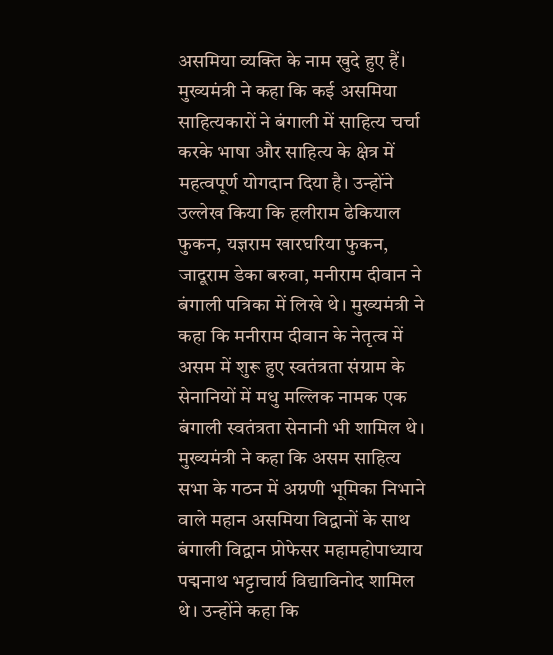असमिया व्यक्ति के नाम खुदे हुए हैं। मुख्यमंत्री ने कहा कि कई असमिया साहित्यकारों ने बंगाली में साहित्य चर्चा करके भाषा और साहित्य के क्षेत्र में महत्वपूर्ण योगदान दिया है। उन्होंने उल्लेख किया कि हलीराम ढेकियाल फुकन, यज्ञराम खारघरिया फुकन, जादूराम डेका बरुवा, मनीराम दीवान ने बंगाली पत्रिका में लिखे थे। मुख्यमंत्री ने कहा कि मनीराम दीवान के नेतृत्व में असम में शुरू हुए स्वतंत्रता संग्राम के सेनानियों में मधु मल्लिक नामक एक बंगाली स्वतंत्रता सेनानी भी शामिल थे। मुख्यमंत्री ने कहा कि असम साहित्य सभा के गठन में अग्रणी भूमिका निभाने वाले महान असमिया विद्वानों के साथ बंगाली विद्वान प्रोफेसर महामहोपाध्याय पद्मनाथ भट्टाचार्य विद्याविनोद शामिल थे। उन्होंने कहा कि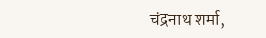चंद्रनाथ शर्मा,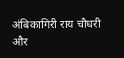अंबिकागिरी राय चौधरी और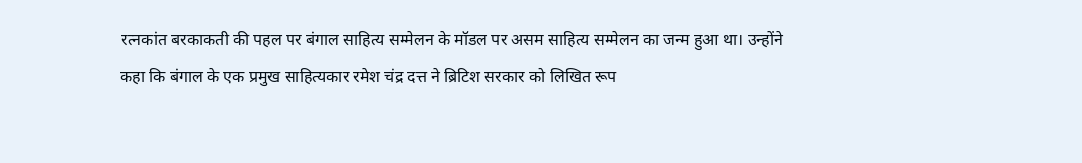रत्नकांत बरकाकती की पहल पर बंगाल साहित्य सम्मेलन के मॉडल पर असम साहित्य सम्मेलन का जन्म हुआ था। उन्होंने कहा कि बंगाल के एक प्रमुख साहित्यकार रमेश चंद्र दत्त ने ब्रिटिश सरकार को लिखित रूप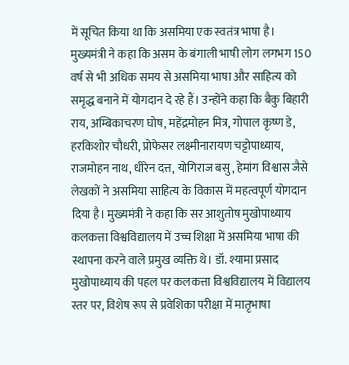में सूचित किया था कि असमिया एक स्वतंत्र भाषा है।
मुख्यमंत्री ने कहा कि असम के बंगाली भाषी लोग लगभग 150 वर्ष से भी अधिक समय से असमिया भाषा और साहित्य को समृद्ध बनाने में योगदान दे रहे हैं। उन्होंने कहा कि बैकु बिहारी राय, अम्बिकाचरण घोष, महेंद्रमोहन मित्र, गोपाल कृष्ण डे, हरकिशोर चौधरी, प्रोफेसर लक्ष्मीनारायण चट्टोपाध्याय, राजमोहन नाथ, धीरेन दत्त, योगिराज बसु, हेमांग विश्वास जैसे लेखकों ने असमिया साहित्य के विकास में महत्वपूर्ण योगदान दिया है। मुख्यमंत्री ने कहा कि सर आशुतोष मुखोपाध्याय कलकत्ता विश्वविद्यालय में उच्च शिक्षा में असमिया भाषा की स्थापना करने वाले प्रमुख व्यक्ति थे। डॉ. श्यामा प्रसाद मुखोपाध्याय की पहल पर कलकत्ता विश्वविद्यालय में विद्यालय स्तर पर, विशेष रूप से प्रवेशिका परीक्षा में मातृभाषा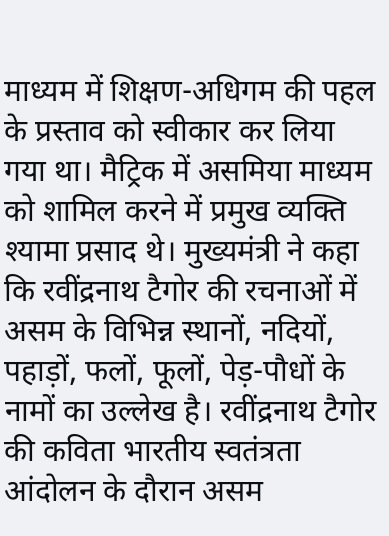माध्यम में शिक्षण-अधिगम की पहल के प्रस्ताव को स्वीकार कर लिया गया था। मैट्रिक में असमिया माध्यम को शामिल करने में प्रमुख व्यक्ति श्यामा प्रसाद थे। मुख्यमंत्री ने कहा कि रवींद्रनाथ टैगोर की रचनाओं में असम के विभिन्न स्थानों, नदियों, पहाड़ों, फलों, फूलों, पेड़-पौधों के नामों का उल्लेख है। रवींद्रनाथ टैगोर की कविता भारतीय स्वतंत्रता आंदोलन के दौरान असम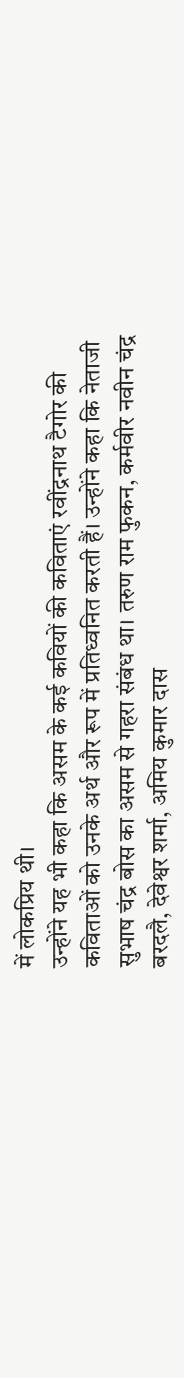में लोकप्रिय थी।
उन्होंने यह भी कहा कि असम के कई कवियों की कविताएं रवींद्रनाथ टैगोर की कविताओं को उनके अर्थ और रूप में प्रतिध्वनित करती हैं। उन्होंने कहा कि नेताजी सुभाष चंद्र बोस का असम से गहरा संबंध था। तरुण राम फुकन, कर्मवीर नवीन चंद्र बरदलै, देवेश्वर शर्मा, अमिय कुमार दास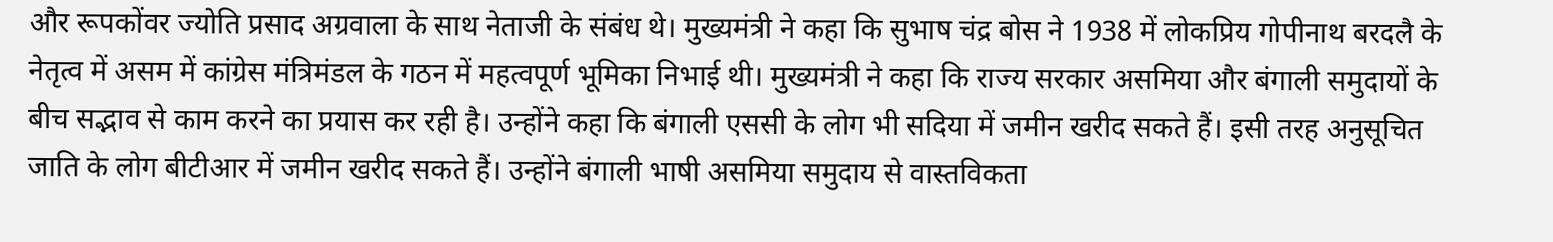और रूपकोंवर ज्योति प्रसाद अग्रवाला के साथ नेताजी के संबंध थे। मुख्यमंत्री ने कहा कि सुभाष चंद्र बोस ने 1938 में लोकप्रिय गोपीनाथ बरदलै के नेतृत्व में असम में कांग्रेस मंत्रिमंडल के गठन में महत्वपूर्ण भूमिका निभाई थी। मुख्यमंत्री ने कहा कि राज्य सरकार असमिया और बंगाली समुदायों के बीच सद्भाव से काम करने का प्रयास कर रही है। उन्होंने कहा कि बंगाली एससी के लोग भी सदिया में जमीन खरीद सकते हैं। इसी तरह अनुसूचित जाति के लोग बीटीआर में जमीन खरीद सकते हैं। उन्होंने बंगाली भाषी असमिया समुदाय से वास्तविकता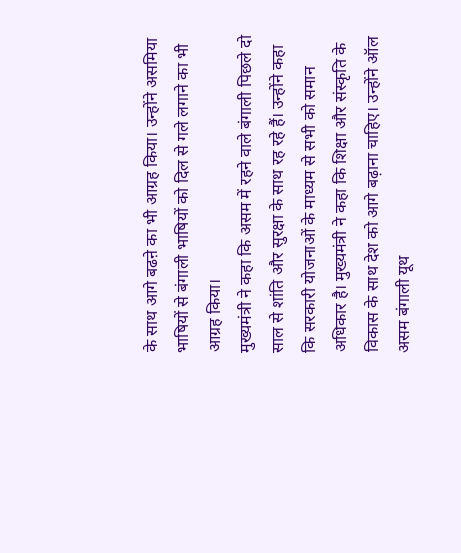के साथ आगे बढऩे का भी आग्रह किया। उन्होंने असमिया भाषियों से बंगाली भाषियों को दिल से गले लगाने का भी आग्रह किया।
मुख्यमंत्री ने कहा कि असम में रहने वाले बंगाली पिछले दो साल से शांति और सुरक्षा के साथ रह रहे हैं। उन्होंने कहा कि सरकारी योजनाओं के माध्यम से सभी को समान अधिकार है। मुख्यमंत्री ने कहा कि शिक्षा और संस्कृति के विकास के साथ देश को आगे बढ़ाना चाहिए। उन्होंने ऑल असम बंगाली यूथ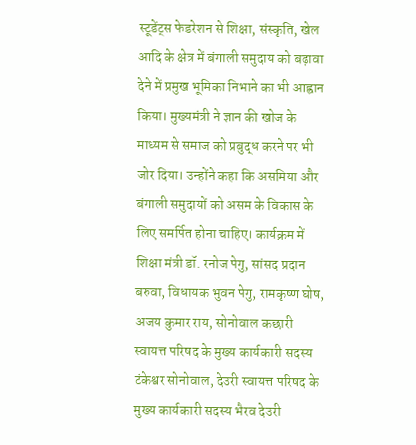स्टूडेंट्स फेडरेशन से शिक्षा, संस्कृति, खेल आदि के क्षेत्र में बंगाली समुदाय को बढ़ावा देने में प्रमुख भूमिका निभाने का भी आह्वान किया। मुख्यमंत्री ने ज्ञान की खोज के माध्यम से समाज को प्रबुद्ध करने पर भी जोर दिया। उन्होंने कहा कि असमिया और बंगाली समुदायों को असम के विकास के लिए समर्पित होना चाहिए। कार्यक्रम में शिक्षा मंत्री डॉ. रनोज पेगु, सांसद प्रदान बरुवा, विधायक भुवन पेगु, रामकृष्ण घोष, अजय कुमार राय, सोनोवाल कछारी स्वायत्त परिषद के मुख्य कार्यकारी सदस्य टंकेश्वर सोनोवाल, देउरी स्वायत्त परिषद के मुख्य कार्यकारी सदस्य भैरव देउरी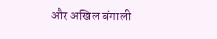और अखिल बंगाली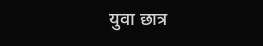युवा छात्र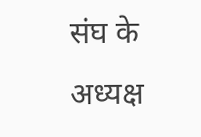संघ के अध्यक्ष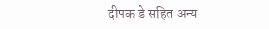दीपक डे सहित अन्य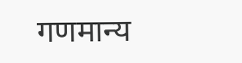गणमान्य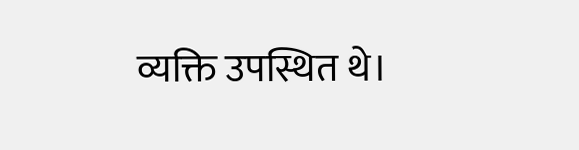व्यक्ति उपस्थित थे।